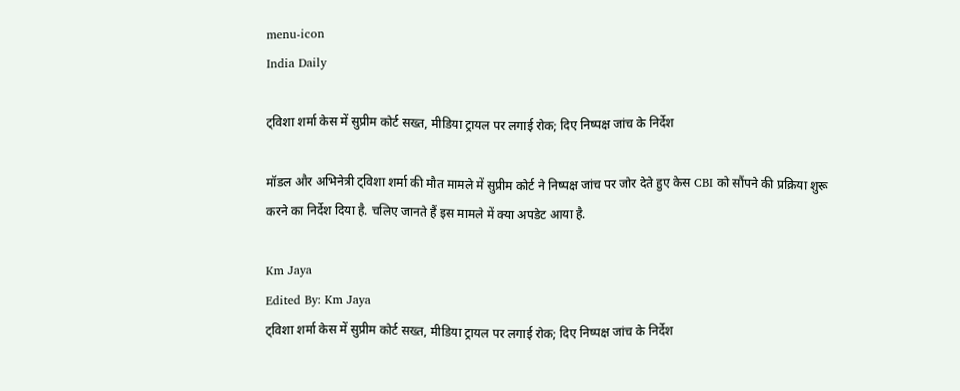menu-icon
India Daily

ट्विशा शर्मा केस में सुप्रीम कोर्ट सख्त, मीडिया ट्रायल पर लगाई रोक; दिए निष्पक्ष जांच के निर्देश

मॉडल और अभिनेत्री ट्विशा शर्मा की मौत मामले में सुप्रीम कोर्ट ने निष्पक्ष जांच पर जोर देते हुए केस CBI को सौंपने की प्रक्रिया शुरू करने का निर्देश दिया है. चलिए जानते हैं इस मामले में क्या अपडेट आया है.

Km Jaya
Edited By: Km Jaya
ट्विशा शर्मा केस में सुप्रीम कोर्ट सख्त, मीडिया ट्रायल पर लगाई रोक; दिए निष्पक्ष जांच के निर्देश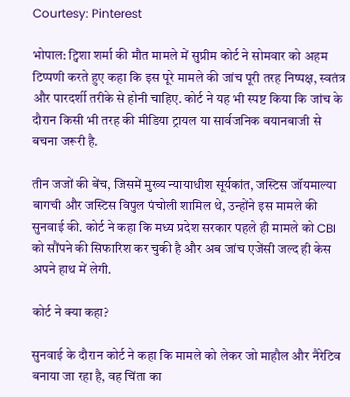Courtesy: Pinterest

भोपाल: ट्विशा शर्मा की मौत मामले में सुप्रीम कोर्ट ने सोमवार को अहम टिप्पणी करते हुए कहा कि इस पूरे मामले की जांच पूरी तरह निष्पक्ष, स्वतंत्र और पारदर्शी तरीके से होनी चाहिए. कोर्ट ने यह भी स्पष्ट किया कि जांच के दौरान किसी भी तरह की मीडिया ट्रायल या सार्वजनिक बयानबाजी से बचना जरूरी है.

तीन जजों की बेंच, जिसमें मुख्य न्यायाधीश सूर्यकांत, जस्टिस जॉयमाल्या बागची और जस्टिस विपुल पंचोली शामिल थे, उन्होंने इस मामले की सुनवाई की. कोर्ट ने कहा कि मध्य प्रदेश सरकार पहले ही मामले को CBI को सौंपने की सिफारिश कर चुकी है और अब जांच एजेंसी जल्द ही केस अपने हाथ में लेगी.

कोर्ट ने क्या कहा?

सुनवाई के दौरान कोर्ट ने कहा कि मामले को लेकर जो माहौल और नैरेटिव बनाया जा रहा है, वह चिंता का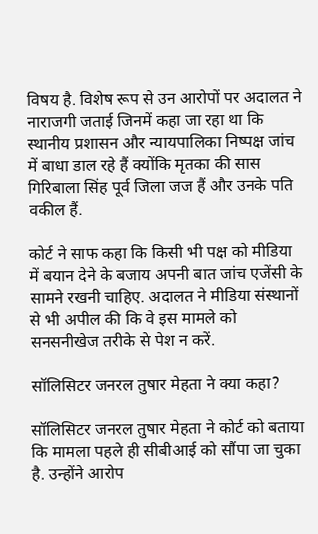विषय है. विशेष रूप से उन आरोपों पर अदालत ने नाराजगी जताई जिनमें कहा जा रहा था कि स्थानीय प्रशासन और न्यायपालिका निष्पक्ष जांच में बाधा डाल रहे हैं क्योंकि मृतका की सास गिरिबाला सिंह पूर्व जिला जज हैं और उनके पति वकील हैं.

कोर्ट ने साफ कहा कि किसी भी पक्ष को मीडिया में बयान देने के बजाय अपनी बात जांच एजेंसी के सामने रखनी चाहिए. अदालत ने मीडिया संस्थानों से भी अपील की कि वे इस मामले को सनसनीखेज तरीके से पेश न करें.

सॉलिसिटर जनरल तुषार मेहता ने क्या कहा?

सॉलिसिटर जनरल तुषार मेहता ने कोर्ट को बताया कि मामला पहले ही सीबीआई को सौंपा जा चुका है. उन्होंने आरोप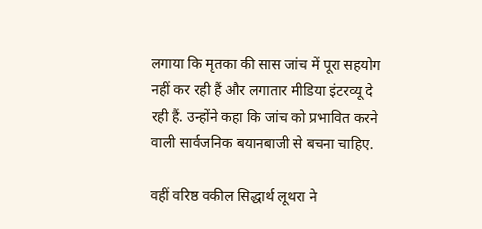लगाया कि मृतका की सास जांच में पूरा सहयोग नहीं कर रही हैं और लगातार मीडिया इंटरव्यू दे रही हैं. उन्होंने कहा कि जांच को प्रभावित करने वाली सार्वजनिक बयानबाजी से बचना चाहिए.

वहीं वरिष्ठ वकील सिद्धार्थ लूथरा ने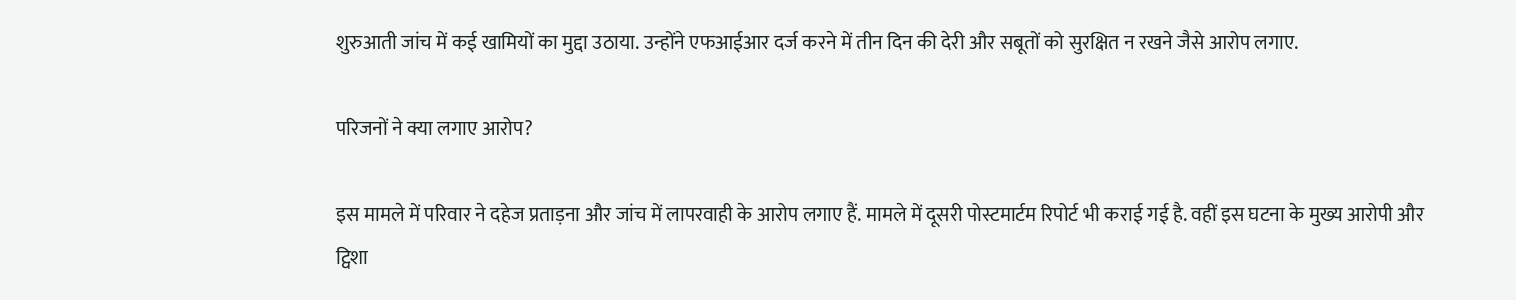शुरुआती जांच में कई खामियों का मुद्दा उठाया. उन्होंने एफआईआर दर्ज करने में तीन दिन की देरी और सबूतों को सुरक्षित न रखने जैसे आरोप लगाए.

परिजनों ने क्या लगाए आरोप?

इस मामले में परिवार ने दहेज प्रताड़ना और जांच में लापरवाही के आरोप लगाए हैं. मामले में दूसरी पोस्टमार्टम रिपोर्ट भी कराई गई है. वहीं इस घटना के मुख्य आरोपी और ट्विशा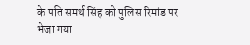के पति समर्थ सिंह को पुलिस रिमांड पर भेजा गया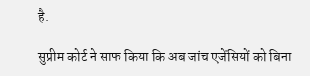है.

सुप्रीम कोर्ट ने साफ किया कि अब जांच एजेंसियों को बिना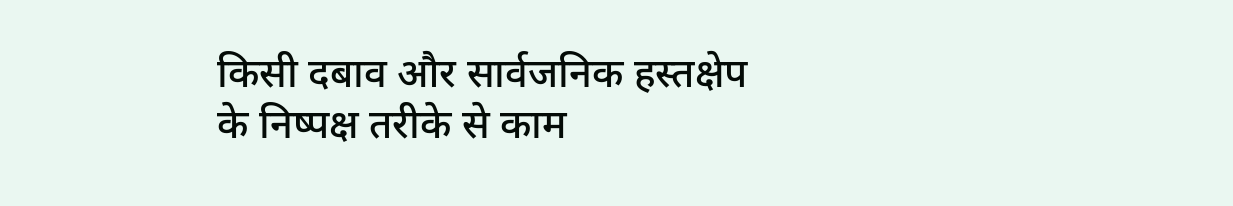किसी दबाव और सार्वजनिक हस्तक्षेप के निष्पक्ष तरीके से काम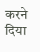करने दिया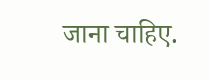जाना चाहिए.